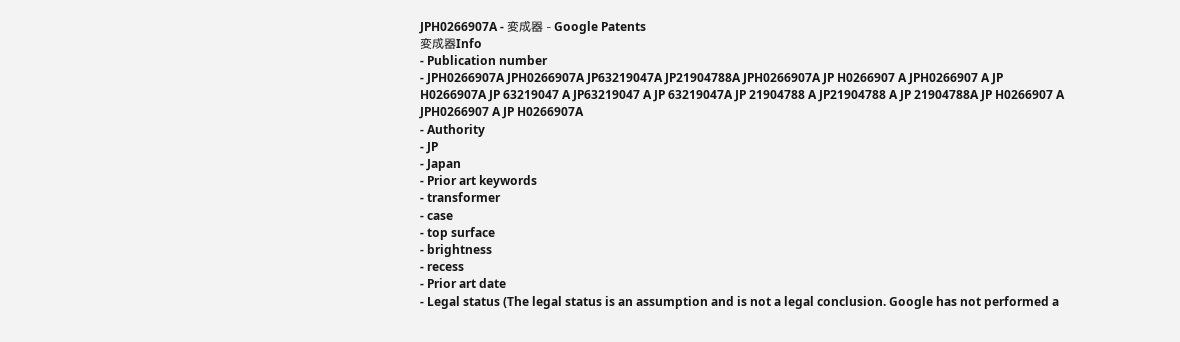JPH0266907A - 変成器 - Google Patents
変成器Info
- Publication number
- JPH0266907A JPH0266907A JP63219047A JP21904788A JPH0266907A JP H0266907 A JPH0266907 A JP H0266907A JP 63219047 A JP63219047 A JP 63219047A JP 21904788 A JP21904788 A JP 21904788A JP H0266907 A JPH0266907 A JP H0266907A
- Authority
- JP
- Japan
- Prior art keywords
- transformer
- case
- top surface
- brightness
- recess
- Prior art date
- Legal status (The legal status is an assumption and is not a legal conclusion. Google has not performed a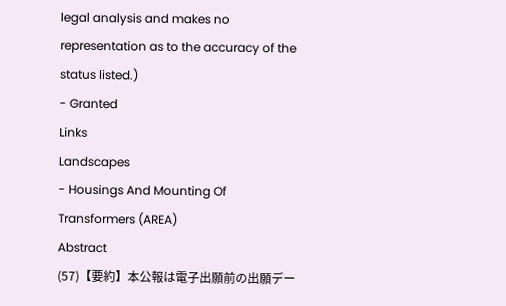legal analysis and makes no representation as to the accuracy of the status listed.)
- Granted
Links
Landscapes
- Housings And Mounting Of Transformers (AREA)
Abstract
(57)【要約】本公報は電子出願前の出願デー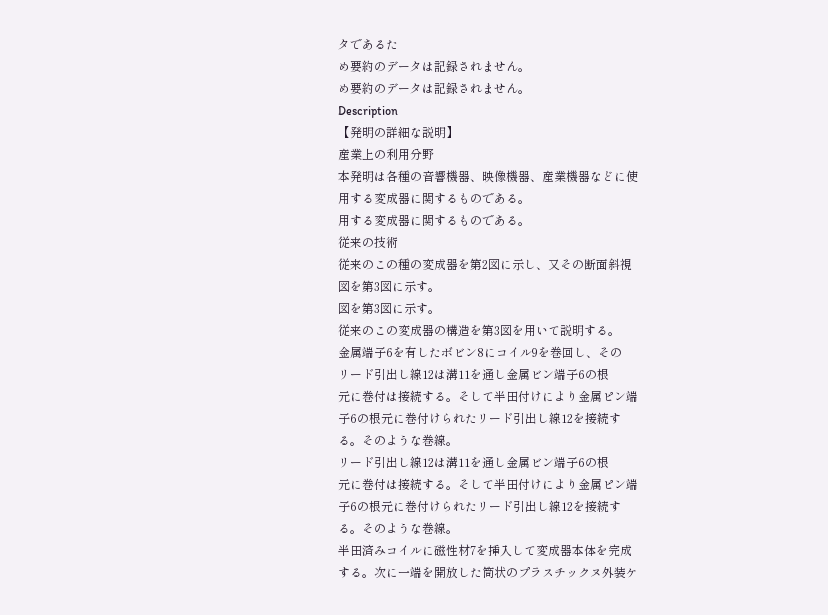タであるた
め要約のデータは記録されません。
め要約のデータは記録されません。
Description
【発明の詳細な説明】
産業上の利用分野
本発明は各種の音響機器、映像機器、産業機器などに使
用する変成器に関するものである。
用する変成器に関するものである。
従来の技術
従来のこの種の変成器を第2図に示し、又その断面斜視
図を第3図に示す。
図を第3図に示す。
従来のこの変成器の構造を第3図を用いて説明する。
金属端子6を有したボビン8にコイル9を巻回し、その
リード引出し線12は溝11を通し金属ビン端子6の根
元に巻付は接続する。そして半田付けにより金属ピン端
子6の根元に巻付けられたリード引出し線12を接続す
る。そのような巻線。
リード引出し線12は溝11を通し金属ビン端子6の根
元に巻付は接続する。そして半田付けにより金属ピン端
子6の根元に巻付けられたリード引出し線12を接続す
る。そのような巻線。
半田済みコイルに磁性材7を挿入して変成器本体を完成
する。次に一端を開放した筒状のプラスチックヌ外装ケ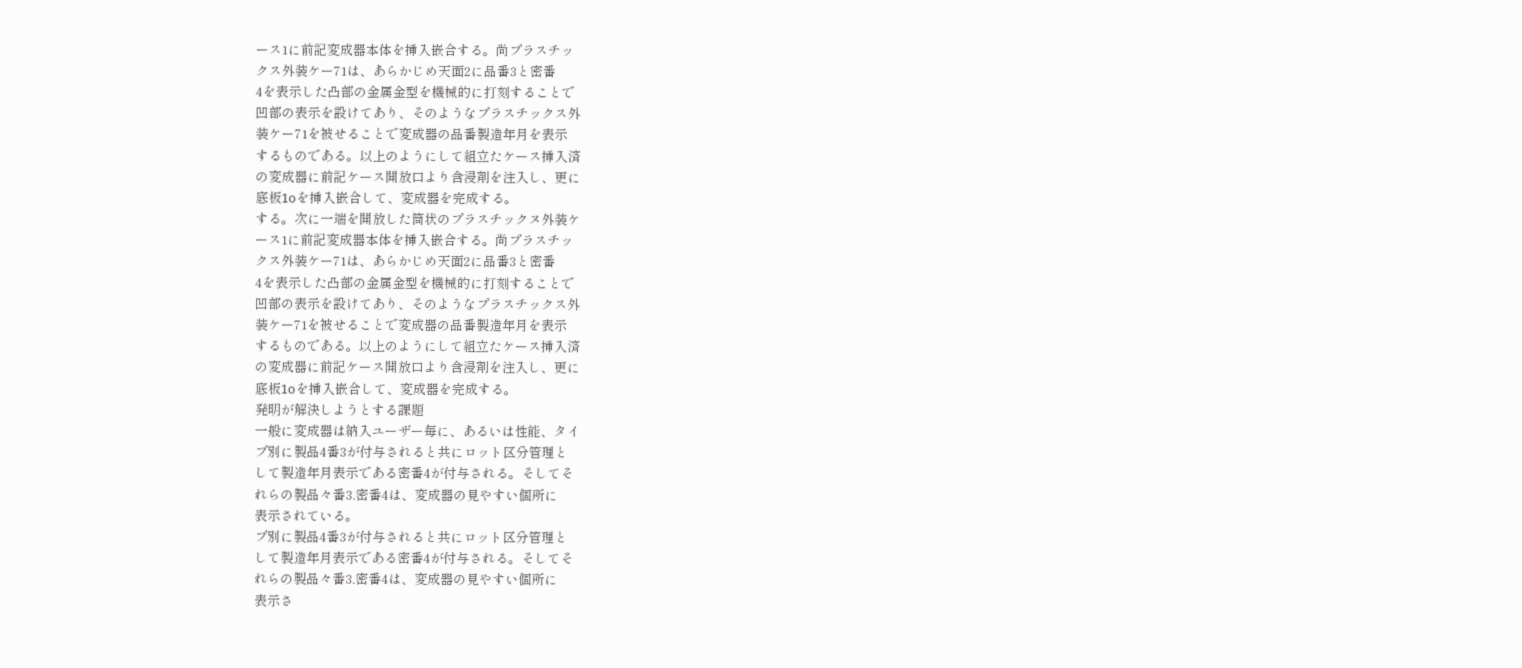ース1に前記変成器本体を挿入嵌合する。尚プラスチッ
クス外装ケー71は、あらかじめ天面2に品番3と密番
4を表示した凸部の金属金型を機械的に打刻することで
凹部の表示を設けてあり、そのようなプラスチックス外
装ケー71を被せることで変成器の品番製造年月を表示
するものである。以上のようにして組立たケース挿入済
の変成器に前記ケース開放口より含浸剤を注入し、更に
底板1oを挿入嵌合して、変成器を完成する。
する。次に一端を開放した筒状のプラスチックヌ外装ケ
ース1に前記変成器本体を挿入嵌合する。尚プラスチッ
クス外装ケー71は、あらかじめ天面2に品番3と密番
4を表示した凸部の金属金型を機械的に打刻することで
凹部の表示を設けてあり、そのようなプラスチックス外
装ケー71を被せることで変成器の品番製造年月を表示
するものである。以上のようにして組立たケース挿入済
の変成器に前記ケース開放口より含浸剤を注入し、更に
底板1oを挿入嵌合して、変成器を完成する。
発明が解決しようとする課題
一般に変成器は納入ユーザー毎に、あるいは性能、タイ
プ別に製品4番3が付与されると共にロット区分管理と
して製造年月表示である密番4が付与される。そしてそ
れらの製品々番3.密番4は、変成器の見やすい個所に
表示されている。
プ別に製品4番3が付与されると共にロット区分管理と
して製造年月表示である密番4が付与される。そしてそ
れらの製品々番3.密番4は、変成器の見やすい個所に
表示さ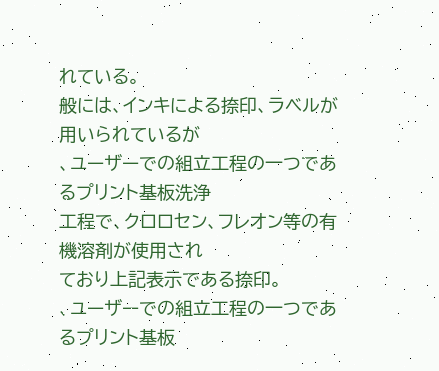れている。
般には、インキによる捺印、ラベルが用いられているが
、ユーザーでの組立工程の一つであるプリント基板洗浄
工程で、クロロセン、フレオン等の有機溶剤が使用され
ており上記表示である捺印。
、ユーザーでの組立工程の一つであるプリント基板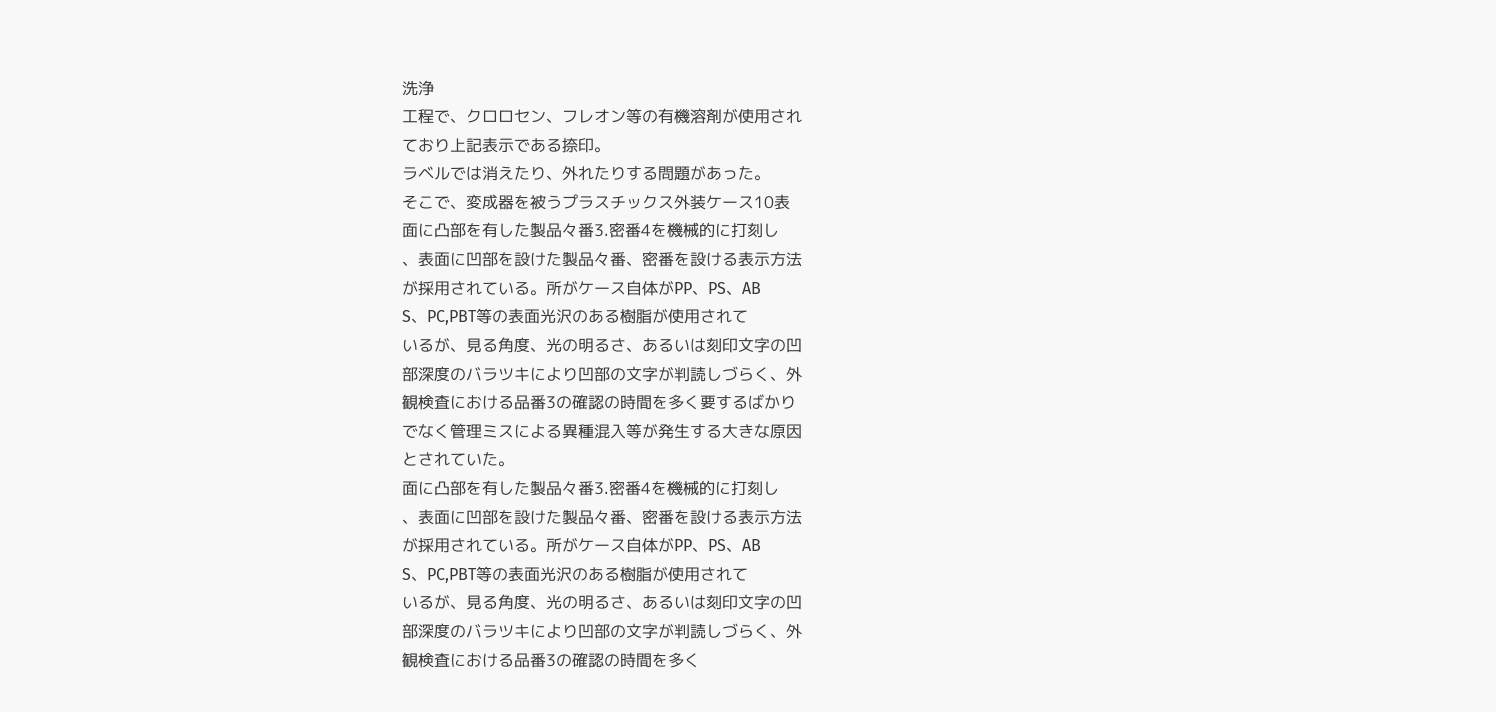洗浄
工程で、クロロセン、フレオン等の有機溶剤が使用され
ており上記表示である捺印。
ラベルでは消えたり、外れたりする問題があった。
そこで、変成器を被うプラスチックス外装ケース10表
面に凸部を有した製品々番3.密番4を機械的に打刻し
、表面に凹部を設けた製品々番、密番を設ける表示方法
が採用されている。所がケース自体がPP、PS、AB
S、PC,PBT等の表面光沢のある樹脂が使用されて
いるが、見る角度、光の明るさ、あるいは刻印文字の凹
部深度のバラツキにより凹部の文字が判読しづらく、外
観検査における品番3の確認の時間を多く要するばかり
でなく管理ミスによる異種混入等が発生する大きな原因
とされていた。
面に凸部を有した製品々番3.密番4を機械的に打刻し
、表面に凹部を設けた製品々番、密番を設ける表示方法
が採用されている。所がケース自体がPP、PS、AB
S、PC,PBT等の表面光沢のある樹脂が使用されて
いるが、見る角度、光の明るさ、あるいは刻印文字の凹
部深度のバラツキにより凹部の文字が判読しづらく、外
観検査における品番3の確認の時間を多く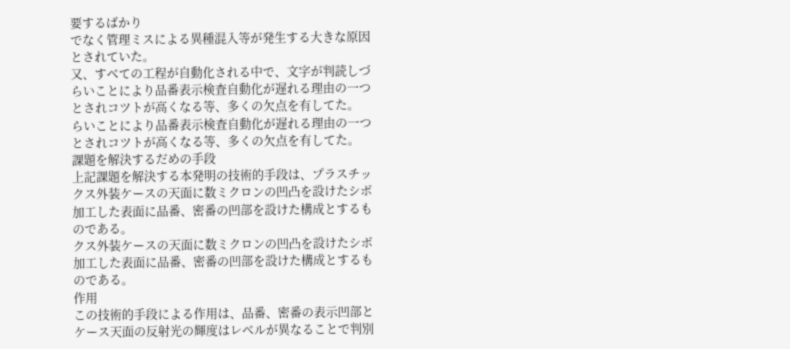要するばかり
でなく管理ミスによる異種混入等が発生する大きな原因
とされていた。
又、すべての工程が自動化される中で、文字が判読しづ
らいことにより品番表示検査自動化が遅れる理由の一つ
とされコツトが高くなる等、多くの欠点を有してた。
らいことにより品番表示検査自動化が遅れる理由の一つ
とされコツトが高くなる等、多くの欠点を有してた。
課題を解決するだめの手段
上記課題を解決する本発明の技術的手段は、プラスチッ
クス外装ケースの天面に数ミクロンの凹凸を設けたシボ
加工した表面に品番、密番の凹部を設けた構成とするも
のである。
クス外装ケースの天面に数ミクロンの凹凸を設けたシボ
加工した表面に品番、密番の凹部を設けた構成とするも
のである。
作用
この技術的手段による作用は、品番、密番の表示凹部と
ケース天面の反射光の輝度はレベルが異なることで判別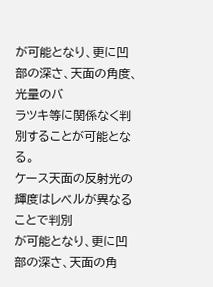が可能となり、更に凹部の深さ、天面の角度、光量のバ
ラツキ等に関係なく判別することが可能となる。
ケース天面の反射光の輝度はレベルが異なることで判別
が可能となり、更に凹部の深さ、天面の角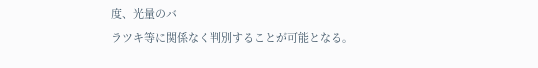度、光量のバ
ラツキ等に関係なく判別することが可能となる。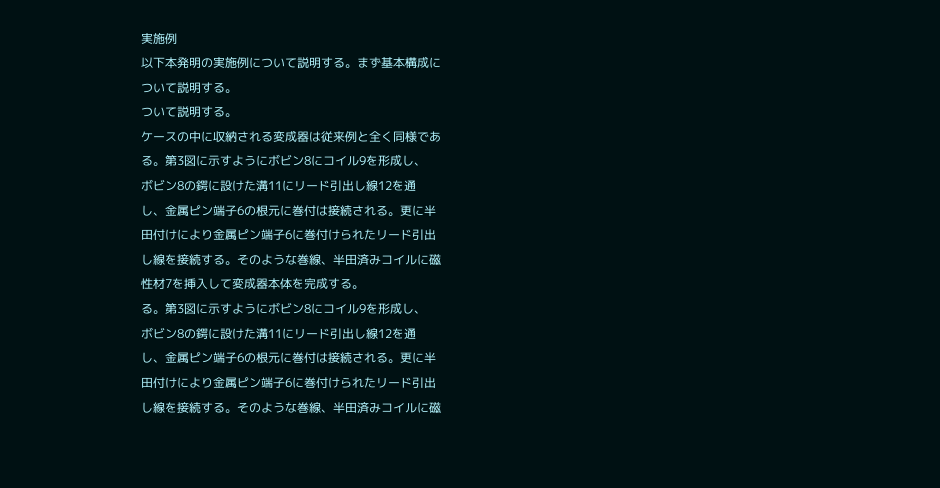実施例
以下本発明の実施例について説明する。まず基本構成に
ついて説明する。
ついて説明する。
ケースの中に収納される変成器は従来例と全く同様であ
る。第3図に示すようにボビン8にコイル9を形成し、
ボビン8の鍔に設けた溝11にリード引出し線12を通
し、金属ピン端子6の根元に巻付は接続される。更に半
田付けにより金属ピン端子6に巻付けられたリード引出
し線を接続する。そのような巻線、半田済みコイルに磁
性材7を挿入して変成器本体を完成する。
る。第3図に示すようにボビン8にコイル9を形成し、
ボビン8の鍔に設けた溝11にリード引出し線12を通
し、金属ピン端子6の根元に巻付は接続される。更に半
田付けにより金属ピン端子6に巻付けられたリード引出
し線を接続する。そのような巻線、半田済みコイルに磁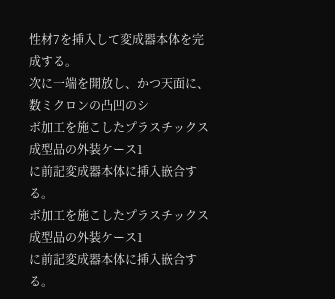性材7を挿入して変成器本体を完成する。
次に一端を開放し、かつ天面に、数ミクロンの凸凹のシ
ボ加工を施こしたプラスチックス成型品の外装ケース1
に前記変成器本体に挿入嵌合する。
ボ加工を施こしたプラスチックス成型品の外装ケース1
に前記変成器本体に挿入嵌合する。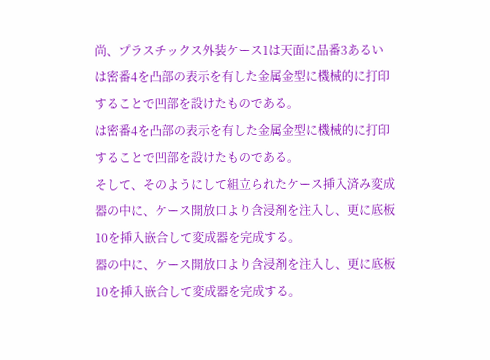尚、プラスチックス外装ケース1は天面に品番3あるい
は密番4を凸部の表示を有した金属金型に機械的に打印
することで凹部を設けたものである。
は密番4を凸部の表示を有した金属金型に機械的に打印
することで凹部を設けたものである。
そして、そのようにして組立られたケース挿入済み変成
器の中に、ケース開放口より含浸剤を注入し、更に底板
10を挿入嵌合して変成器を完成する。
器の中に、ケース開放口より含浸剤を注入し、更に底板
10を挿入嵌合して変成器を完成する。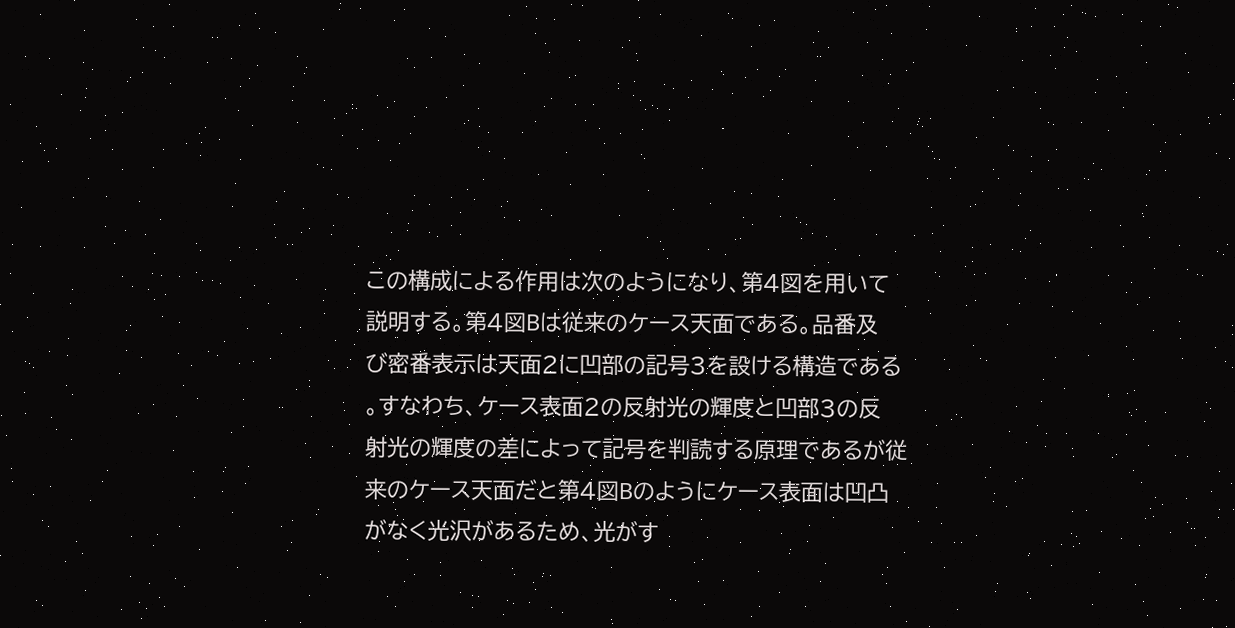この構成による作用は次のようになり、第4図を用いて
説明する。第4図Bは従来のケース天面である。品番及
び密番表示は天面2に凹部の記号3を設ける構造である
。すなわち、ケース表面2の反射光の輝度と凹部3の反
射光の輝度の差によって記号を判読する原理であるが従
来のケース天面だと第4図Bのようにケース表面は凹凸
がなく光沢があるため、光がす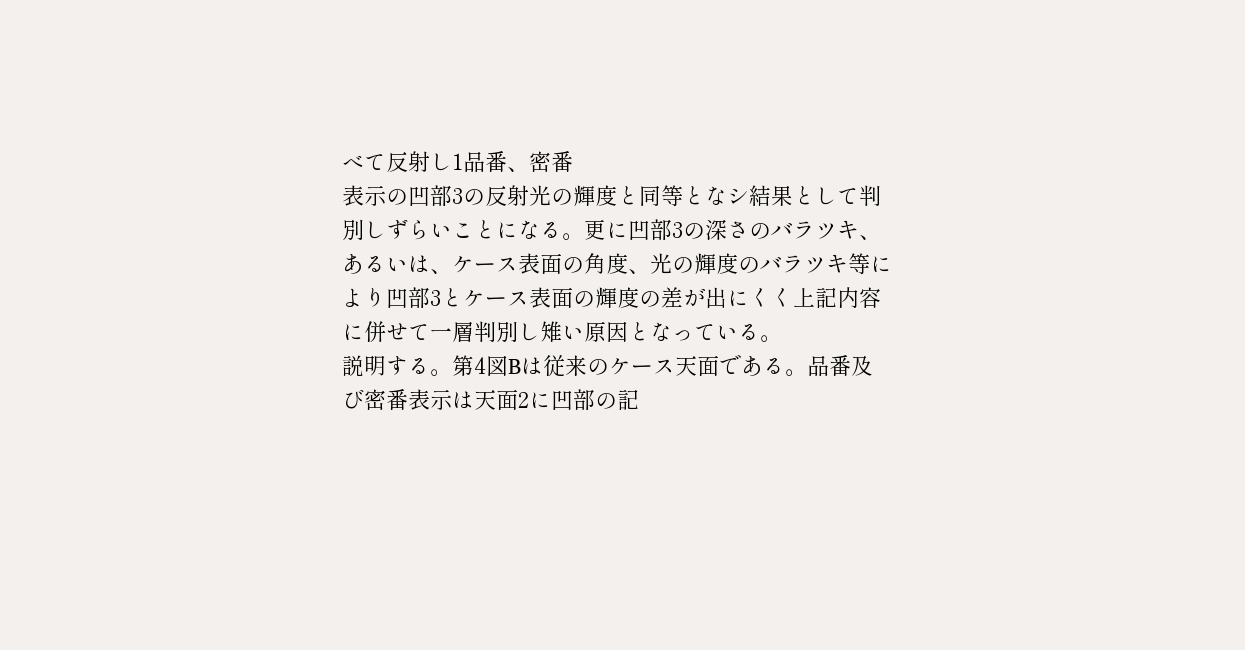べて反射し1品番、密番
表示の凹部3の反射光の輝度と同等となシ結果として判
別しずらいことになる。更に凹部3の深さのバラツキ、
あるいは、ケース表面の角度、光の輝度のバラツキ等に
より凹部3とケース表面の輝度の差が出にくく上記内容
に併せて一層判別し雉い原因となっている。
説明する。第4図Bは従来のケース天面である。品番及
び密番表示は天面2に凹部の記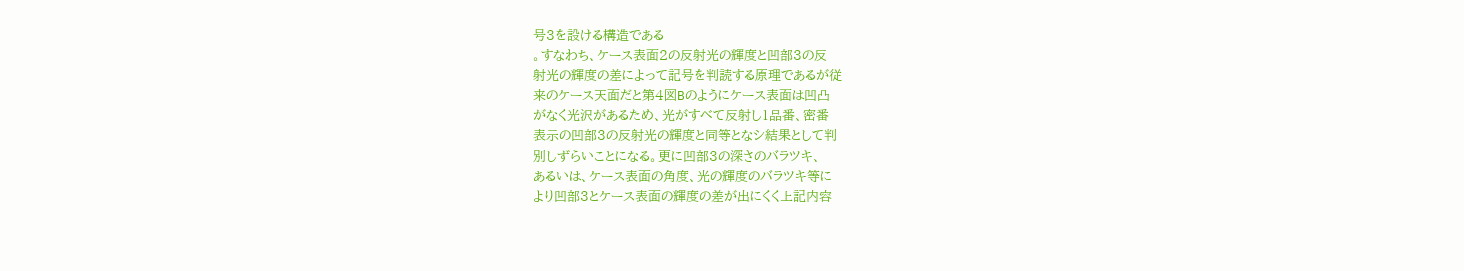号3を設ける構造である
。すなわち、ケース表面2の反射光の輝度と凹部3の反
射光の輝度の差によって記号を判読する原理であるが従
来のケース天面だと第4図Bのようにケース表面は凹凸
がなく光沢があるため、光がすべて反射し1品番、密番
表示の凹部3の反射光の輝度と同等となシ結果として判
別しずらいことになる。更に凹部3の深さのバラツキ、
あるいは、ケース表面の角度、光の輝度のバラツキ等に
より凹部3とケース表面の輝度の差が出にくく上記内容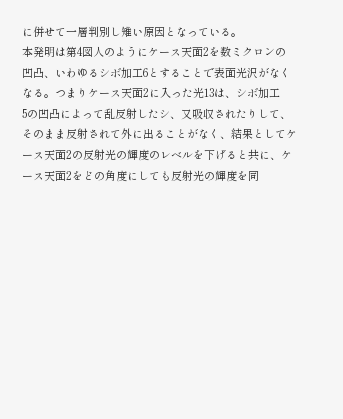に併せて一層判別し雉い原因となっている。
本発明は第4図人のようにケース天面2を数ミクロンの
凹凸、いわゆるシボ加工6とすることで表面光沢がなく
なる。つまりケース天面2に入った光13は、シボ加工
5の凹凸によって乱反射したシ、又吸収されたりして、
そのまま反射されて外に出ることがなく、結果としてケ
ース天面2の反射光の輝度のレベルを下げると共に、ケ
ース天面2をどの角度にしても反射光の輝度を同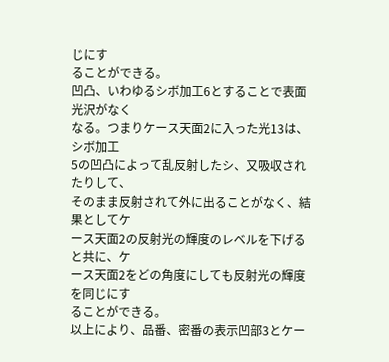じにす
ることができる。
凹凸、いわゆるシボ加工6とすることで表面光沢がなく
なる。つまりケース天面2に入った光13は、シボ加工
5の凹凸によって乱反射したシ、又吸収されたりして、
そのまま反射されて外に出ることがなく、結果としてケ
ース天面2の反射光の輝度のレベルを下げると共に、ケ
ース天面2をどの角度にしても反射光の輝度を同じにす
ることができる。
以上により、品番、密番の表示凹部3とケー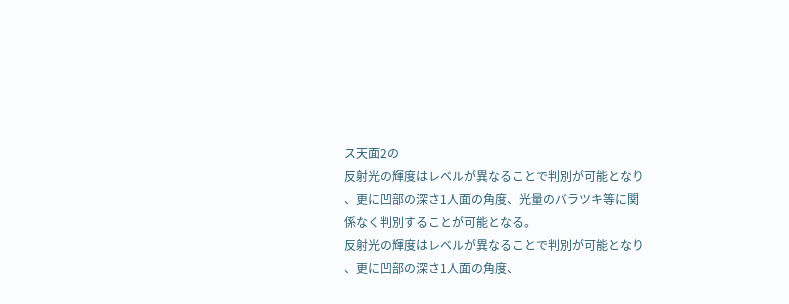ス天面2の
反射光の輝度はレベルが異なることで判別が可能となり
、更に凹部の深さ1人面の角度、光量のバラツキ等に関
係なく判別することが可能となる。
反射光の輝度はレベルが異なることで判別が可能となり
、更に凹部の深さ1人面の角度、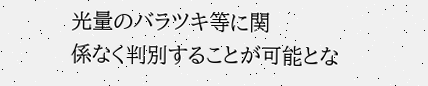光量のバラツキ等に関
係なく判別することが可能とな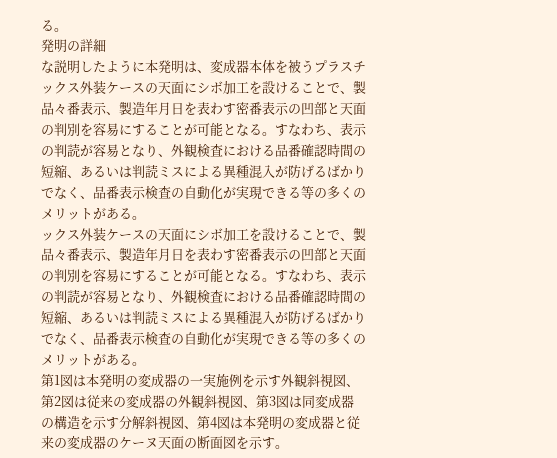る。
発明の詳細
な説明したように本発明は、変成器本体を被うプラスチ
ックス外装ケースの天面にシボ加工を設けることで、製
品々番表示、製造年月日を表わす密番表示の凹部と天面
の判別を容易にすることが可能となる。すなわち、表示
の判読が容易となり、外観検査における品番確認時間の
短縮、あるいは判読ミスによる異種混入が防げるばかり
でなく、品番表示検査の自動化が実現できる等の多くの
メリットがある。
ックス外装ケースの天面にシボ加工を設けることで、製
品々番表示、製造年月日を表わす密番表示の凹部と天面
の判別を容易にすることが可能となる。すなわち、表示
の判読が容易となり、外観検査における品番確認時間の
短縮、あるいは判読ミスによる異種混入が防げるばかり
でなく、品番表示検査の自動化が実現できる等の多くの
メリットがある。
第1図は本発明の変成器の一実施例を示す外観斜視図、
第2図は従来の変成器の外観斜視図、第3図は同変成器
の構造を示す分解斜視図、第4図は本発明の変成器と従
来の変成器のケーヌ天面の断面図を示す。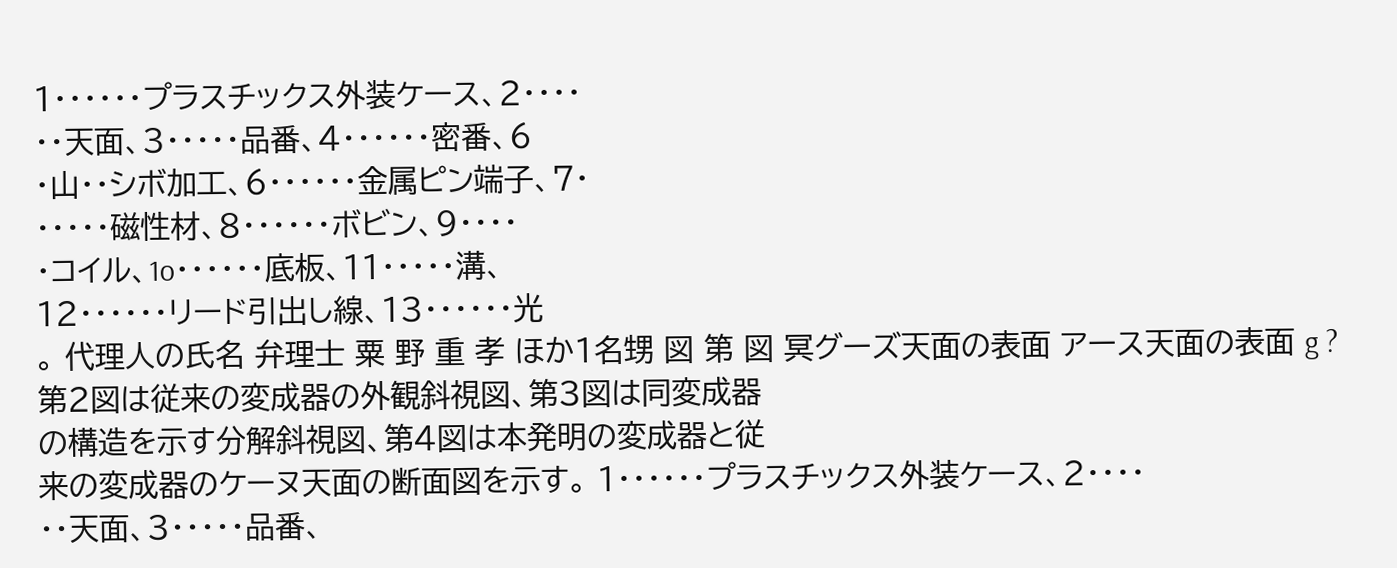1・・・・・・プラスチックス外装ケース、2・・・・
・・天面、3・・・・・品番、4・・・・・・密番、6
・山・・シボ加工、6・・・・・・金属ピン端子、7・
・・・・・磁性材、8・・・・・・ボビン、9・・・・
・コイル、1o・・・・・・底板、11・・・・・溝、
12・・・・・・リード引出し線、13・・・・・・光
。 代理人の氏名 弁理士 粟 野 重 孝 ほか1名甥 図 第 図 冥グーズ天面の表面 アース天面の表面 g ?
第2図は従来の変成器の外観斜視図、第3図は同変成器
の構造を示す分解斜視図、第4図は本発明の変成器と従
来の変成器のケーヌ天面の断面図を示す。 1・・・・・・プラスチックス外装ケース、2・・・・
・・天面、3・・・・・品番、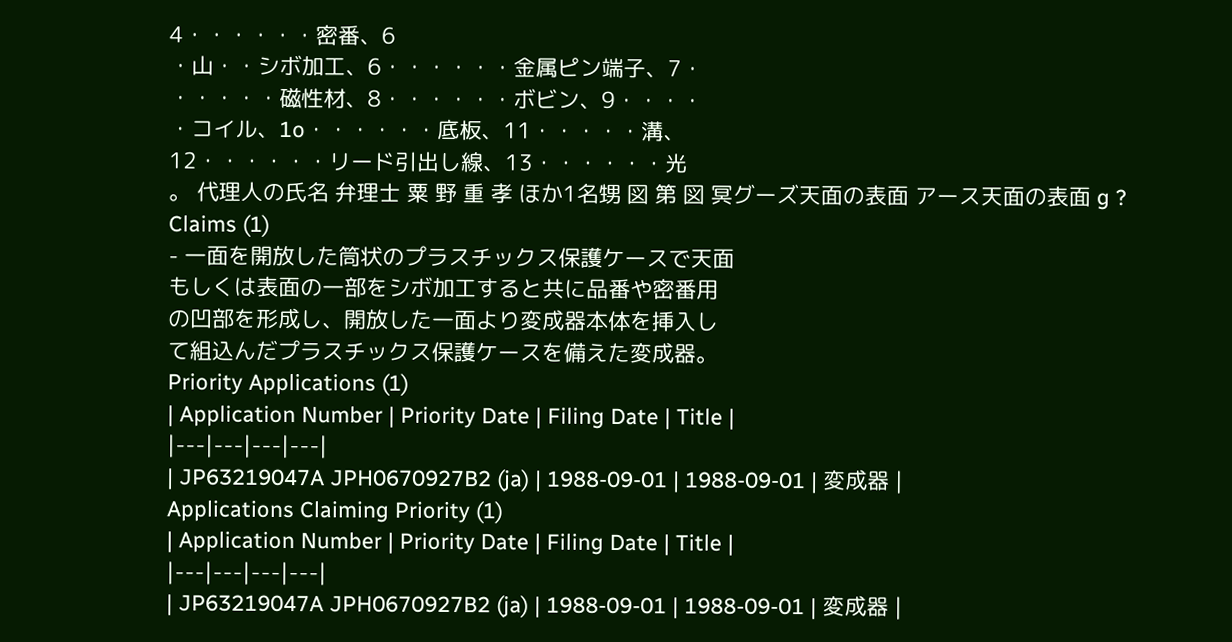4・・・・・・密番、6
・山・・シボ加工、6・・・・・・金属ピン端子、7・
・・・・・磁性材、8・・・・・・ボビン、9・・・・
・コイル、1o・・・・・・底板、11・・・・・溝、
12・・・・・・リード引出し線、13・・・・・・光
。 代理人の氏名 弁理士 粟 野 重 孝 ほか1名甥 図 第 図 冥グーズ天面の表面 アース天面の表面 g ?
Claims (1)
- 一面を開放した筒状のプラスチックス保護ケースで天面
もしくは表面の一部をシボ加工すると共に品番や密番用
の凹部を形成し、開放した一面より変成器本体を挿入し
て組込んだプラスチックス保護ケースを備えた変成器。
Priority Applications (1)
| Application Number | Priority Date | Filing Date | Title |
|---|---|---|---|
| JP63219047A JPH0670927B2 (ja) | 1988-09-01 | 1988-09-01 | 変成器 |
Applications Claiming Priority (1)
| Application Number | Priority Date | Filing Date | Title |
|---|---|---|---|
| JP63219047A JPH0670927B2 (ja) | 1988-09-01 | 1988-09-01 | 変成器 |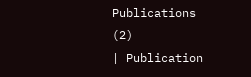Publications (2)
| Publication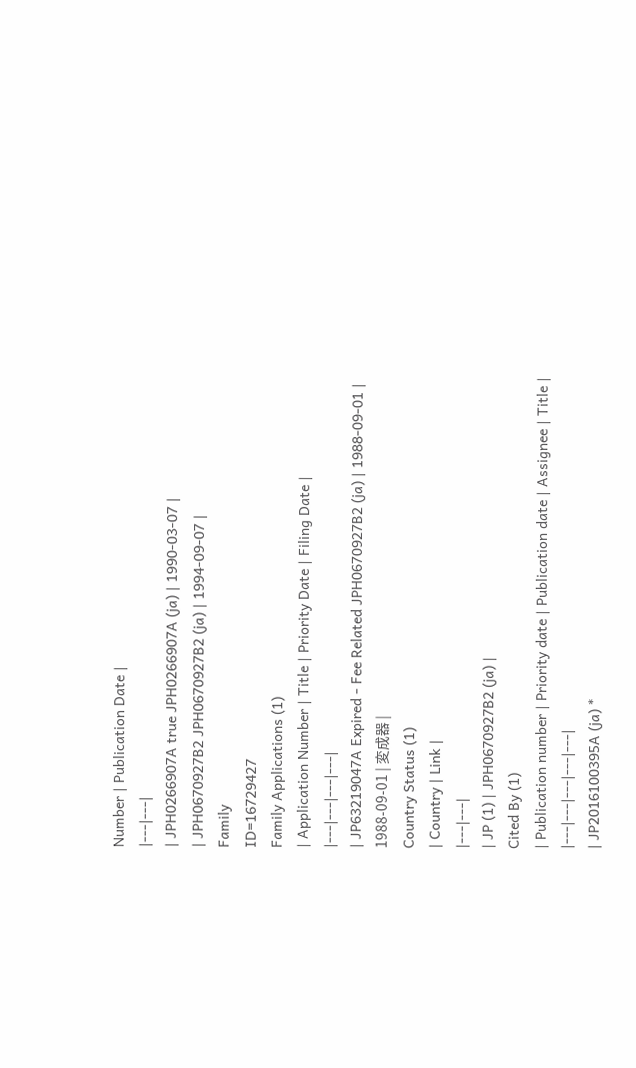Number | Publication Date |
|---|---|
| JPH0266907A true JPH0266907A (ja) | 1990-03-07 |
| JPH0670927B2 JPH0670927B2 (ja) | 1994-09-07 |
Family
ID=16729427
Family Applications (1)
| Application Number | Title | Priority Date | Filing Date |
|---|---|---|---|
| JP63219047A Expired - Fee Related JPH0670927B2 (ja) | 1988-09-01 | 1988-09-01 | 変成器 |
Country Status (1)
| Country | Link |
|---|---|
| JP (1) | JPH0670927B2 (ja) |
Cited By (1)
| Publication number | Priority date | Publication date | Assignee | Title |
|---|---|---|---|---|
| JP2016100395A (ja) *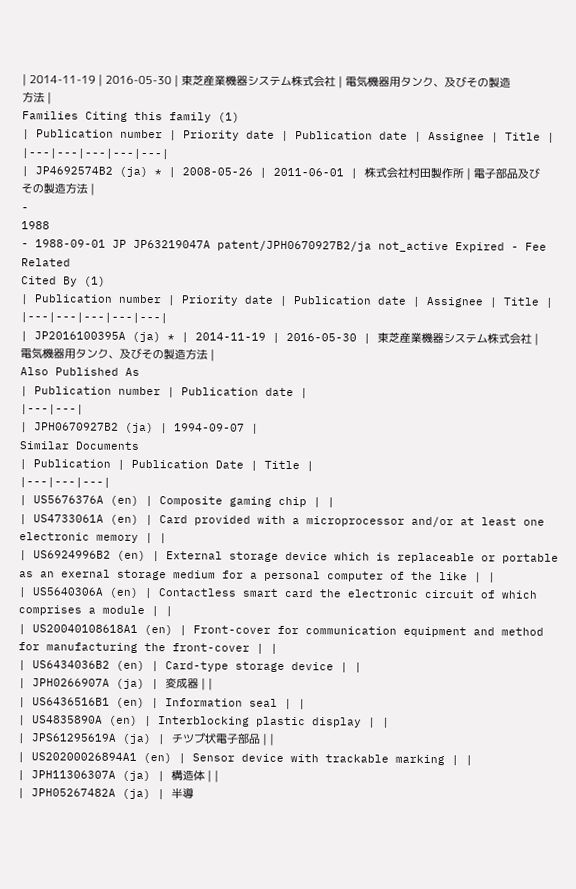| 2014-11-19 | 2016-05-30 | 東芝産業機器システム株式会社 | 電気機器用タンク、及びその製造方法 |
Families Citing this family (1)
| Publication number | Priority date | Publication date | Assignee | Title |
|---|---|---|---|---|
| JP4692574B2 (ja) * | 2008-05-26 | 2011-06-01 | 株式会社村田製作所 | 電子部品及びその製造方法 |
-
1988
- 1988-09-01 JP JP63219047A patent/JPH0670927B2/ja not_active Expired - Fee Related
Cited By (1)
| Publication number | Priority date | Publication date | Assignee | Title |
|---|---|---|---|---|
| JP2016100395A (ja) * | 2014-11-19 | 2016-05-30 | 東芝産業機器システム株式会社 | 電気機器用タンク、及びその製造方法 |
Also Published As
| Publication number | Publication date |
|---|---|
| JPH0670927B2 (ja) | 1994-09-07 |
Similar Documents
| Publication | Publication Date | Title |
|---|---|---|
| US5676376A (en) | Composite gaming chip | |
| US4733061A (en) | Card provided with a microprocessor and/or at least one electronic memory | |
| US6924996B2 (en) | External storage device which is replaceable or portable as an exernal storage medium for a personal computer of the like | |
| US5640306A (en) | Contactless smart card the electronic circuit of which comprises a module | |
| US20040108618A1 (en) | Front-cover for communication equipment and method for manufacturing the front-cover | |
| US6434036B2 (en) | Card-type storage device | |
| JPH0266907A (ja) | 変成器 | |
| US6436516B1 (en) | Information seal | |
| US4835890A (en) | Interblocking plastic display | |
| JPS61295619A (ja) | チツプ状電子部品 | |
| US20200026894A1 (en) | Sensor device with trackable marking | |
| JPH11306307A (ja) | 構造体 | |
| JPH05267482A (ja) | 半導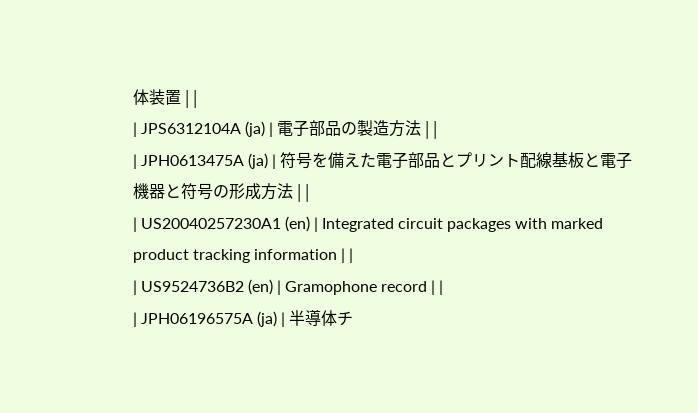体装置 | |
| JPS6312104A (ja) | 電子部品の製造方法 | |
| JPH0613475A (ja) | 符号を備えた電子部品とプリント配線基板と電子機器と符号の形成方法 | |
| US20040257230A1 (en) | Integrated circuit packages with marked product tracking information | |
| US9524736B2 (en) | Gramophone record | |
| JPH06196575A (ja) | 半導体チ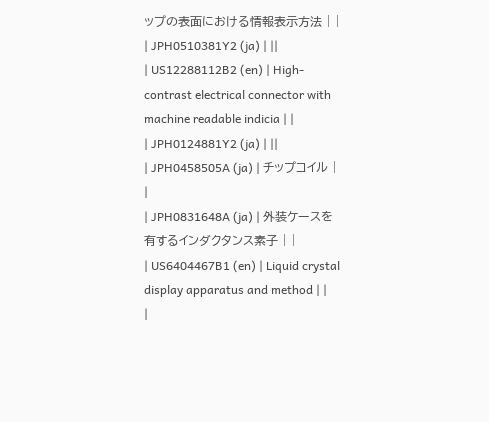ップの表面における情報表示方法 | |
| JPH0510381Y2 (ja) | ||
| US12288112B2 (en) | High-contrast electrical connector with machine readable indicia | |
| JPH0124881Y2 (ja) | ||
| JPH0458505A (ja) | チップコイル | |
| JPH0831648A (ja) | 外装ケースを有するインダクタンス素子 | |
| US6404467B1 (en) | Liquid crystal display apparatus and method | |
|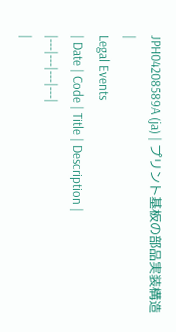JPH04208589A (ja) | プリント基板の部品実装構造 |
Legal Events
| Date | Code | Title | Description |
|---|---|---|---|
|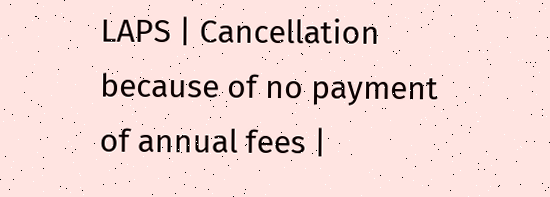LAPS | Cancellation because of no payment of annual fees |